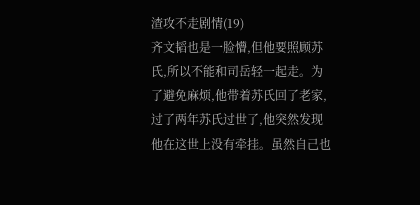渣攻不走剧情(19)
齐文韬也是一脸懵,但他要照顾苏氏,所以不能和司岳轻一起走。为了避免麻烦,他带着苏氏回了老家,过了两年苏氏过世了,他突然发现他在这世上没有牵挂。虽然自己也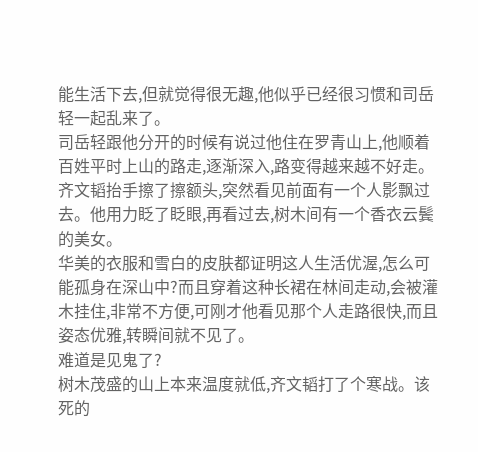能生活下去,但就觉得很无趣,他似乎已经很习惯和司岳轻一起乱来了。
司岳轻跟他分开的时候有说过他住在罗青山上,他顺着百姓平时上山的路走,逐渐深入,路变得越来越不好走。齐文韬抬手擦了擦额头,突然看见前面有一个人影飘过去。他用力眨了眨眼,再看过去,树木间有一个香衣云鬓的美女。
华美的衣服和雪白的皮肤都证明这人生活优渥,怎么可能孤身在深山中?而且穿着这种长裙在林间走动,会被灌木挂住,非常不方便,可刚才他看见那个人走路很快,而且姿态优雅,转瞬间就不见了。
难道是见鬼了?
树木茂盛的山上本来温度就低,齐文韬打了个寒战。该死的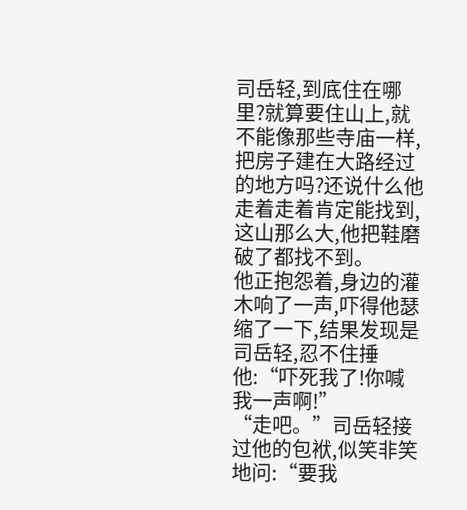司岳轻,到底住在哪里?就算要住山上,就不能像那些寺庙一样,把房子建在大路经过的地方吗?还说什么他走着走着肯定能找到,这山那么大,他把鞋磨破了都找不到。
他正抱怨着,身边的灌木响了一声,吓得他瑟缩了一下,结果发现是司岳轻,忍不住捶他:“吓死我了!你喊我一声啊!”
“走吧。”司岳轻接过他的包袱,似笑非笑地问:“要我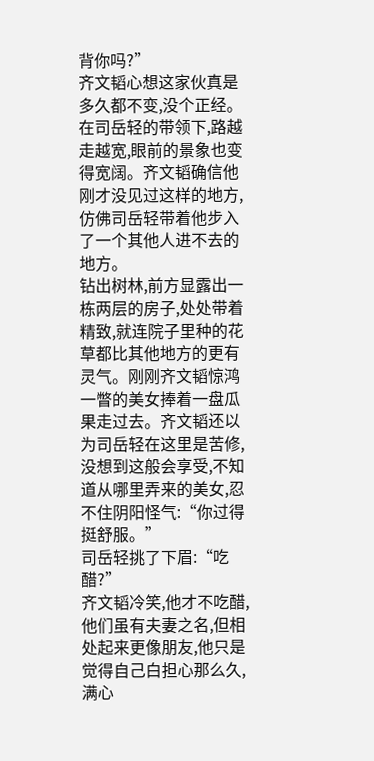背你吗?”
齐文韬心想这家伙真是多久都不变,没个正经。
在司岳轻的带领下,路越走越宽,眼前的景象也变得宽阔。齐文韬确信他刚才没见过这样的地方,仿佛司岳轻带着他步入了一个其他人进不去的地方。
钻出树林,前方显露出一栋两层的房子,处处带着精致,就连院子里种的花草都比其他地方的更有灵气。刚刚齐文韬惊鸿一瞥的美女捧着一盘瓜果走过去。齐文韬还以为司岳轻在这里是苦修,没想到这般会享受,不知道从哪里弄来的美女,忍不住阴阳怪气:“你过得挺舒服。”
司岳轻挑了下眉:“吃醋?”
齐文韬冷笑,他才不吃醋,他们虽有夫妻之名,但相处起来更像朋友,他只是觉得自己白担心那么久,满心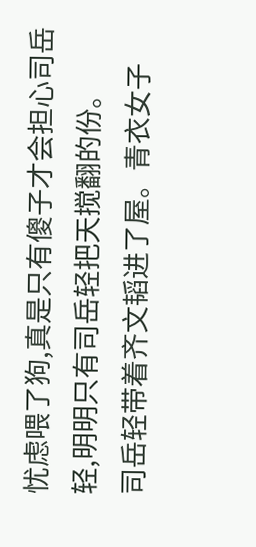忧虑喂了狗,真是只有傻子才会担心司岳轻,明明只有司岳轻把天搅翻的份。
司岳轻带着齐文韬进了屋。青衣女子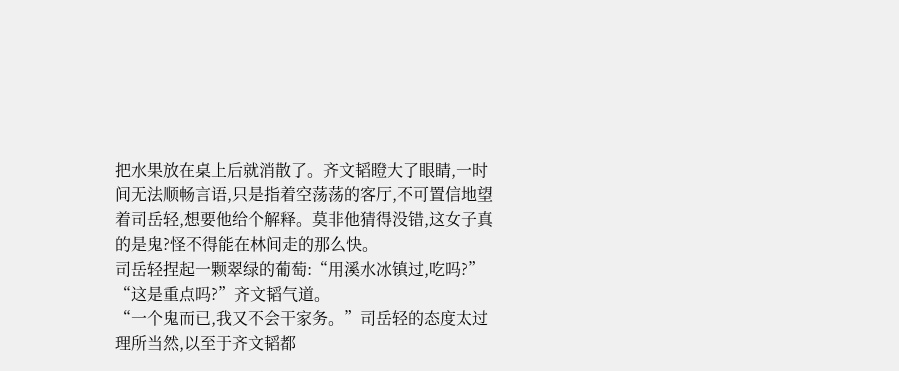把水果放在桌上后就消散了。齐文韬瞪大了眼睛,一时间无法顺畅言语,只是指着空荡荡的客厅,不可置信地望着司岳轻,想要他给个解释。莫非他猜得没错,这女子真的是鬼?怪不得能在林间走的那么快。
司岳轻捏起一颗翠绿的葡萄:“用溪水冰镇过,吃吗?”
“这是重点吗?”齐文韬气道。
“一个鬼而已,我又不会干家务。”司岳轻的态度太过理所当然,以至于齐文韬都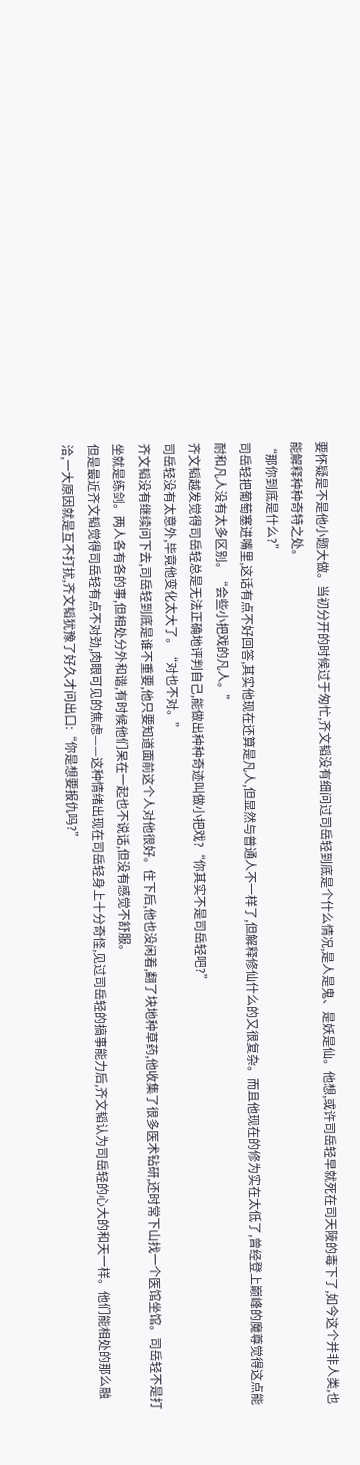要怀疑是不是他小题大做。当初分开的时候过于匆忙,齐文韬没有细问过司岳轻到底是个什么情况,是人是鬼、是妖是仙。他想,或许司岳轻早就死在司天陵的毒下了,如今这个并非人类,也能解释种种奇特之处。
“那你到底是什么?”
司岳轻把葡萄塞进嘴里,这话有点不好回答,其实他现在还算是凡人,但显然与普通人不一样了,但解释修仙什么的又很复杂。而且他现在的修为实在太低了,曾经登上巅峰的魔尊觉得这点能耐和凡人没有太多区别。“会些小把戏的凡人。”
齐文韬越发觉得司岳轻总是无法正确地评判自己,能做出种种奇迹叫做小把戏?“你其实不是司岳轻吧?”
司岳轻没有太意外,毕竟他变化太大了。“对也不对。”
齐文韬没有继续问下去,司岳轻到底是谁不重要,他只要知道面前这个人对他很好。住下后,他也没闲着,翻了块地种草药,他收集了很多医术钻研,还时常下山找一个医馆坐馆。司岳轻不是打坐就是练剑。两人各有各的事,但相处分外和谐,有时候他们呆在一起也不说话,但没有感觉不舒服。
但是最近齐文韬觉得司岳轻有点不对劲,肉眼可见的焦虑——这种情绪出现在司岳轻身上十分奇怪,见过司岳轻的搞事能力后,齐文韬认为司岳轻的心大的和天一样。他们能相处的那么融洽,一大原因就是互不打扰,齐文韬犹豫了好久才问出口:“你是想要报仇吗?”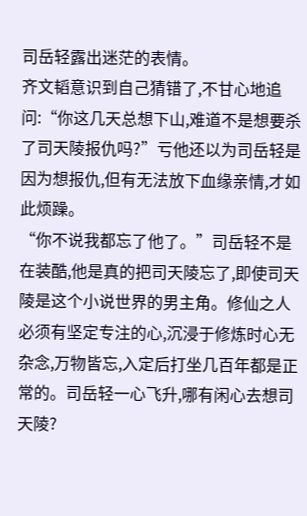司岳轻露出迷茫的表情。
齐文韬意识到自己猜错了,不甘心地追问:“你这几天总想下山,难道不是想要杀了司天陵报仇吗?”亏他还以为司岳轻是因为想报仇,但有无法放下血缘亲情,才如此烦躁。
“你不说我都忘了他了。”司岳轻不是在装酷,他是真的把司天陵忘了,即使司天陵是这个小说世界的男主角。修仙之人必须有坚定专注的心,沉浸于修炼时心无杂念,万物皆忘,入定后打坐几百年都是正常的。司岳轻一心飞升,哪有闲心去想司天陵?